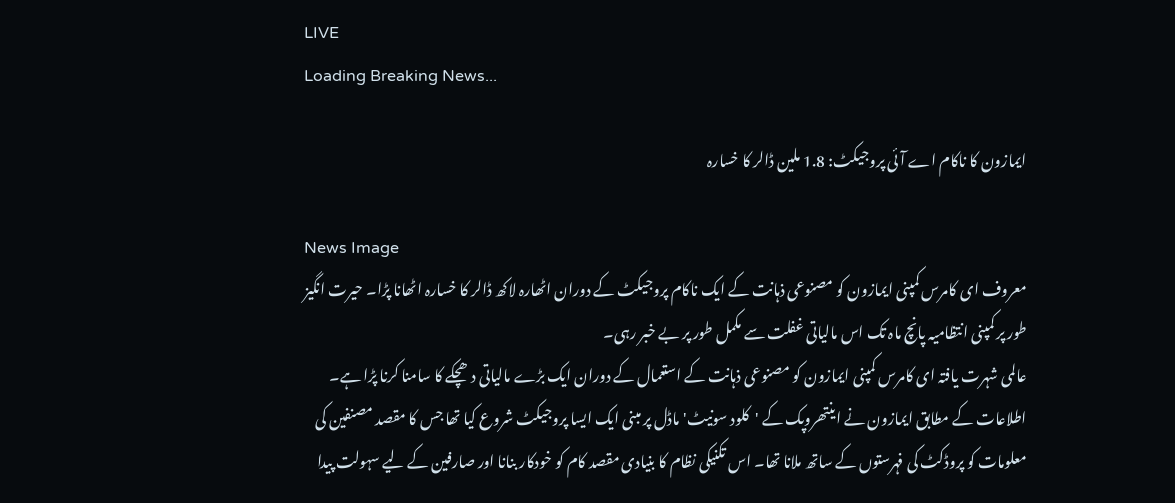LIVE
Loading Breaking News...

ایمازون کا ناکام اے آئی پروجیکٹ: 1.8 ملین ڈالر کا خسارہ

News Image
معروف ای کامرس کمپنی ایمازون کو مصنوعی ذہانت کے ایک ناکام پروجیکٹ کے دوران اٹھارہ لاکھ ڈالر کا خسارہ اٹھانا پڑا۔ حیرت انگیز طور پر کمپنی انتظامیہ پانچ ماہ تک اس مالیاتی غفلت سے مکمل طور پر بے خبر رہی۔
عالمی شہرت یافتہ ای کامرس کمپنی ایمازون کو مصنوعی ذہانت کے استعمال کے دوران ایک بڑے مالیاتی دھچکے کا سامنا کرنا پڑا ہے۔ اطلاعات کے مطابق ایمازون نے اینتھروپک کے 'کلود سونیٹ' ماڈل پر مبنی ایک ایسا پروجیکٹ شروع کیا تھا جس کا مقصد مصنفین کی معلومات کو پروڈکٹ کی فہرستوں کے ساتھ ملانا تھا۔ اس تکنیکی نظام کا بنیادی مقصد کام کو خودکار بنانا اور صارفین کے لیے سہولت پیدا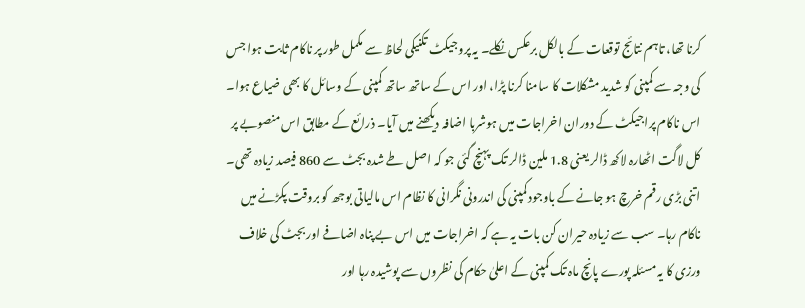کرنا تھا، تاہم نتائج توقعات کے بالکل برعکس نکلے۔ یہ پروجیکٹ تکنیکی لحاظ سے مکمل طور پر ناکام ثابت ہوا جس کی وجہ سے کمپنی کو شدید مشکلات کا سامنا کرنا پڑا، اور اس کے ساتھ ساتھ کمپنی کے وسائل کا بھی ضیاع ہوا۔ اس ناکام پراجیکٹ کے دوران اخراجات میں ہوشربا اضافہ دیکھنے میں آیا۔ ذرائع کے مطابق اس منصوبے پر کل لاگت اٹھارہ لاکھ ڈالر یعنی 1.8 ملین ڈالر تک پہنچ گئی جو کہ اصل طے شدہ بجٹ سے 860 فیصد زیادہ تھی۔ اتنی بڑی رقم خرچ ہو جانے کے باوجود کمپنی کی اندرونی نگرانی کا نظام اس مالیاتی بوجھ کو بروقت پکڑنے میں ناکام رہا۔ سب سے زیادہ حیران کن بات یہ ہے کہ اخراجات میں اس بے پناہ اضافے اور بجٹ کی خلاف ورزی کا یہ مسئلہ پورے پانچ ماہ تک کمپنی کے اعلیٰ حکام کی نظروں سے پوشیدہ رہا اور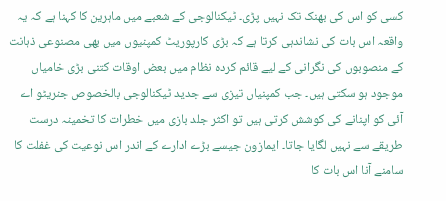کسی کو اس کی بھنک تک نہیں پڑی۔ ٹیکنالوجی کے شعبے میں ماہرین کا کہنا ہے کہ یہ واقعہ اس بات کی نشاندہی کرتا ہے کہ بڑی کارپوریٹ کمپنیوں میں بھی مصنوعی ذہانت کے منصوبوں کی نگرانی کے لیے قائم کردہ نظام میں بعض اوقات کتنی بڑی خامیاں موجود ہو سکتی ہیں۔ جب کمپنیاں تیزی سے جدید ٹیکنالوجی بالخصوص جنریٹو اے آئی کو اپنانے کی کوشش کرتی ہیں تو اکثر جلد بازی میں خطرات کا تخمینہ درست طریقے سے نہیں لگایا جاتا۔ ایمازون جیسے بڑے ادارے کے اندر اس نوعیت کی غفلت کا سامنے آنا اس بات کا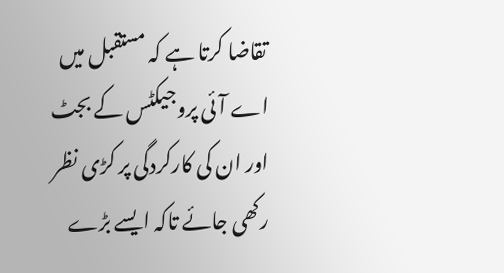تقاضا کرتا ہے کہ مستقبل میں اے آئی پروجیکٹس کے بجٹ اور ان کی کارکردگی پر کڑی نظر رکھی جائے تاکہ ایسے بڑے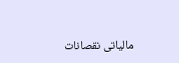مالیاتی نقصانات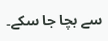سے بچا جا سکے۔